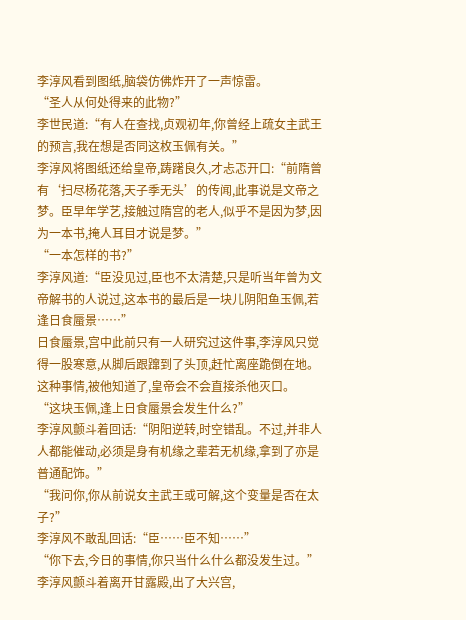李淳风看到图纸,脑袋仿佛炸开了一声惊雷。
“圣人从何处得来的此物?”
李世民道:“有人在查找,贞观初年,你曾经上疏女主武王的预言,我在想是否同这枚玉佩有关。”
李淳风将图纸还给皇帝,踌躇良久,才忐忑开口:“前隋曾有‘扫尽杨花落,天子季无头’的传闻,此事说是文帝之梦。臣早年学艺,接触过隋宫的老人,似乎不是因为梦,因为一本书,掩人耳目才说是梦。”
“一本怎样的书?”
李淳风道:“臣没见过,臣也不太清楚,只是听当年曾为文帝解书的人说过,这本书的最后是一块儿阴阳鱼玉佩,若逢日食蜃景……”
日食蜃景,宫中此前只有一人研究过这件事,李淳风只觉得一股寒意,从脚后跟蹿到了头顶,赶忙离座跪倒在地。这种事情,被他知道了,皇帝会不会直接杀他灭口。
“这块玉佩,逢上日食蜃景会发生什么?”
李淳风颤斗着回话:“阴阳逆转,时空错乱。不过,并非人人都能催动,必须是身有机缘之辈若无机缘,拿到了亦是普通配饰。”
“我问你,你从前说女主武王或可解,这个变量是否在太子?”
李淳风不敢乱回话:“臣……臣不知……”
“你下去,今日的事情,你只当什么什么都没发生过。”
李淳风颤斗着离开甘露殿,出了大兴宫,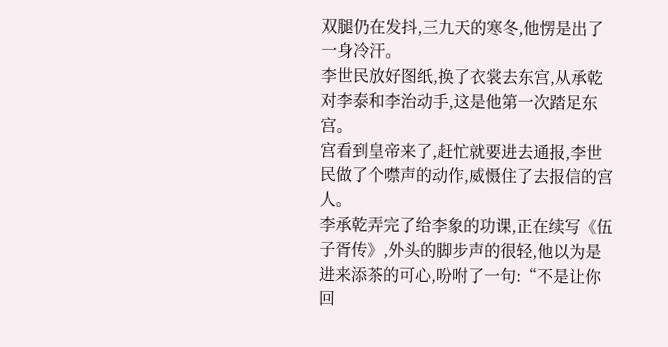双腿仍在发抖,三九天的寒冬,他愣是出了一身冷汗。
李世民放好图纸,换了衣裳去东宫,从承乾对李泰和李治动手,这是他第一次踏足东宫。
宫看到皇帝来了,赶忙就要进去通报,李世民做了个噤声的动作,威慑住了去报信的宫人。
李承乾弄完了给李象的功课,正在续写《伍子胥传》,外头的脚步声的很轻,他以为是进来添茶的可心,吩咐了一句:“不是让你回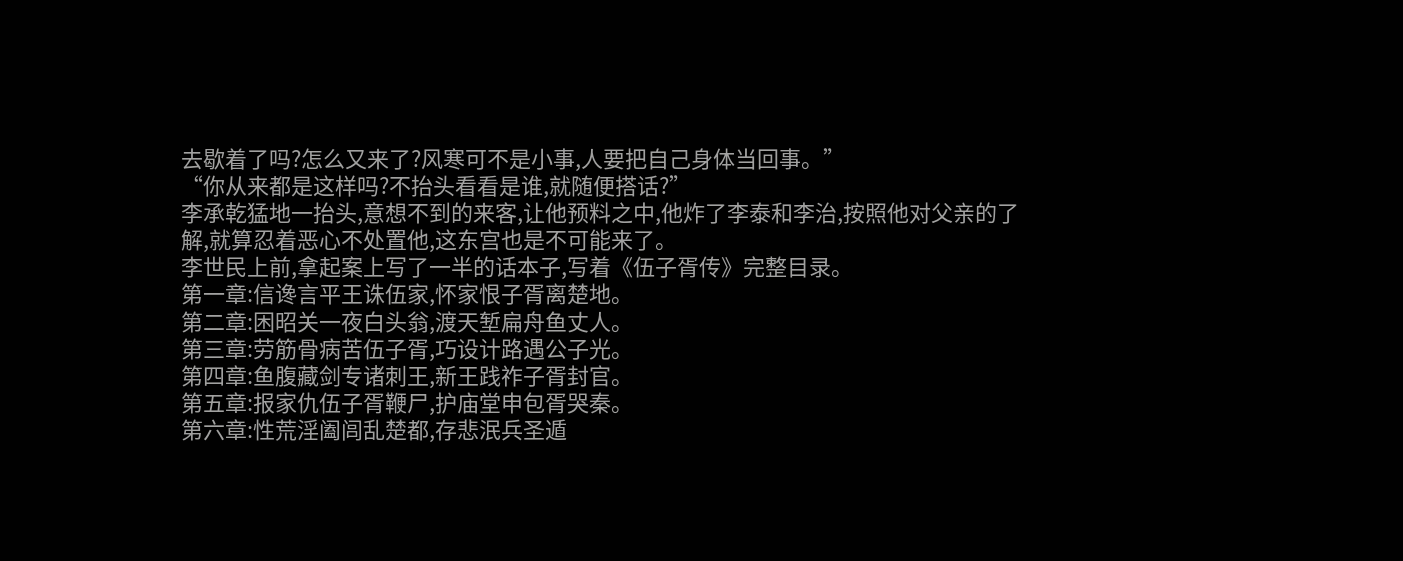去歇着了吗?怎么又来了?风寒可不是小事,人要把自己身体当回事。”
“你从来都是这样吗?不抬头看看是谁,就随便搭话?”
李承乾猛地一抬头,意想不到的来客,让他预料之中,他炸了李泰和李治,按照他对父亲的了解,就算忍着恶心不处置他,这东宫也是不可能来了。
李世民上前,拿起案上写了一半的话本子,写着《伍子胥传》完整目录。
第一章:信谗言平王诛伍家,怀家恨子胥离楚地。
第二章:困昭关一夜白头翁,渡天堑扁舟鱼丈人。
第三章:劳筋骨病苦伍子胥,巧设计路遇公子光。
第四章:鱼腹藏剑专诸刺王,新王践祚子胥封官。
第五章:报家仇伍子胥鞭尸,护庙堂申包胥哭秦。
第六章:性荒淫阖闾乱楚都,存悲泯兵圣遁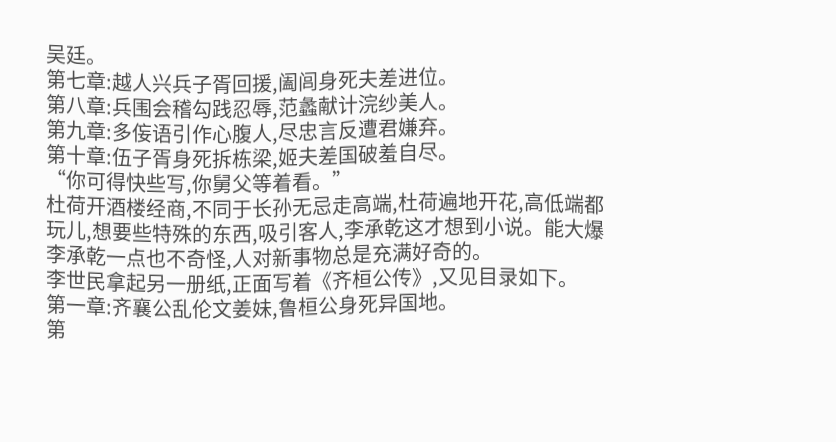吴廷。
第七章:越人兴兵子胥回援,阖闾身死夫差进位。
第八章:兵围会稽勾践忍辱,范蠡献计浣纱美人。
第九章:多侫语引作心腹人,尽忠言反遭君嫌弃。
第十章:伍子胥身死拆栋梁,姬夫差国破羞自尽。
“你可得快些写,你舅父等着看。”
杜荷开酒楼经商,不同于长孙无忌走高端,杜荷遍地开花,高低端都玩儿,想要些特殊的东西,吸引客人,李承乾这才想到小说。能大爆李承乾一点也不奇怪,人对新事物总是充满好奇的。
李世民拿起另一册纸,正面写着《齐桓公传》,又见目录如下。
第一章:齐襄公乱伦文姜妹,鲁桓公身死异国地。
第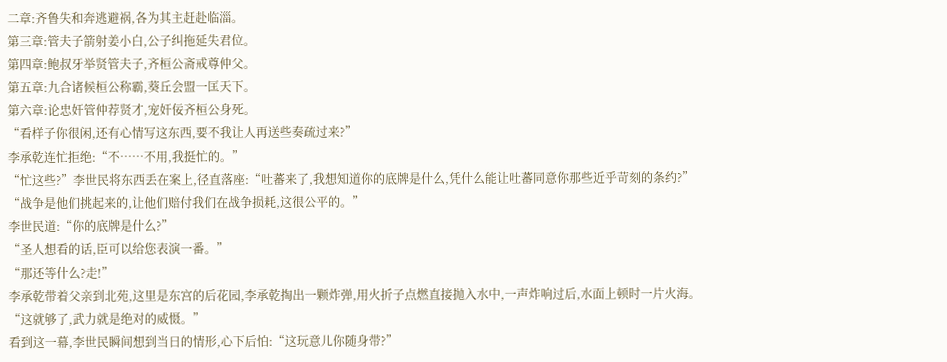二章:齐鲁失和奔逃避祸,各为其主赶赴临淄。
第三章:管夫子箭射姜小白,公子纠拖延失君位。
第四章:鲍叔牙举贤管夫子,齐桓公斋戒尊仲父。
第五章:九合诸候桓公称霸,葵丘会盟一匡天下。
第六章:论忠奸管仲荐贤才,宠奸佞齐桓公身死。
“看样子你很闲,还有心情写这东西,要不我让人再送些奏疏过来?”
李承乾连忙拒绝:“不……不用,我挺忙的。”
“忙这些?”李世民将东西丢在案上,径直落座:“吐蕃来了,我想知道你的底牌是什么,凭什么能让吐蕃同意你那些近乎苛刻的条约?”
“战争是他们挑起来的,让他们赔付我们在战争损耗,这很公平的。”
李世民道:“你的底牌是什么?”
“圣人想看的话,臣可以给您表演一番。”
“那还等什么?走!”
李承乾带着父亲到北苑,这里是东宫的后花园,李承乾掏出一颗炸弹,用火折子点燃直接抛入水中,一声炸响过后,水面上顿时一片火海。
“这就够了,武力就是绝对的威慑。”
看到这一幕,李世民瞬间想到当日的情形,心下后怕:“这玩意儿你随身带?”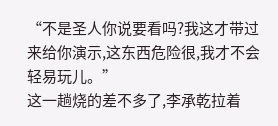“不是圣人你说要看吗?我这才带过来给你演示,这东西危险很,我才不会轻易玩儿。”
这一趟烧的差不多了,李承乾拉着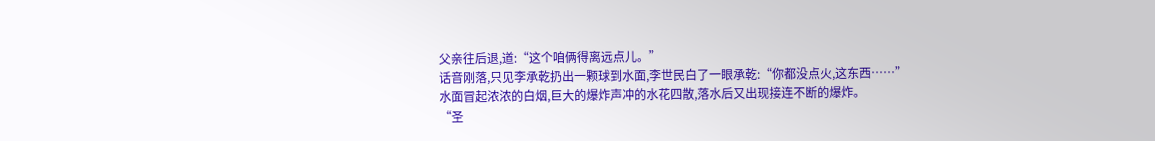父亲往后退,道:“这个咱俩得离远点儿。”
话音刚落,只见李承乾扔出一颗球到水面,李世民白了一眼承乾:“你都没点火,这东西……”
水面冒起浓浓的白烟,巨大的爆炸声冲的水花四散,落水后又出现接连不断的爆炸。
“圣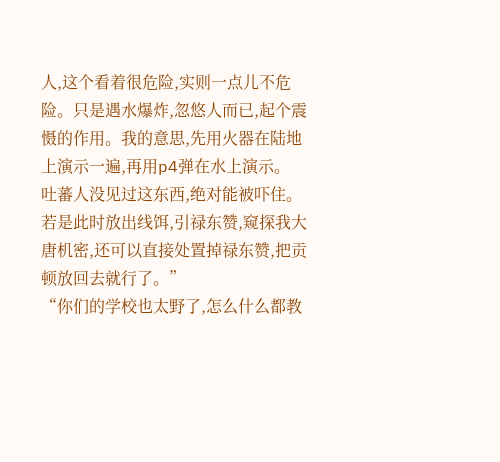人,这个看着很危险,实则一点儿不危险。只是遇水爆炸,忽悠人而已,起个震慑的作用。我的意思,先用火器在陆地上演示一遍,再用p4弹在水上演示。
吐蕃人没见过这东西,绝对能被吓住。若是此时放出线饵,引禄东赞,窥探我大唐机密,还可以直接处置掉禄东赞,把贡顿放回去就行了。”
“你们的学校也太野了,怎么什么都教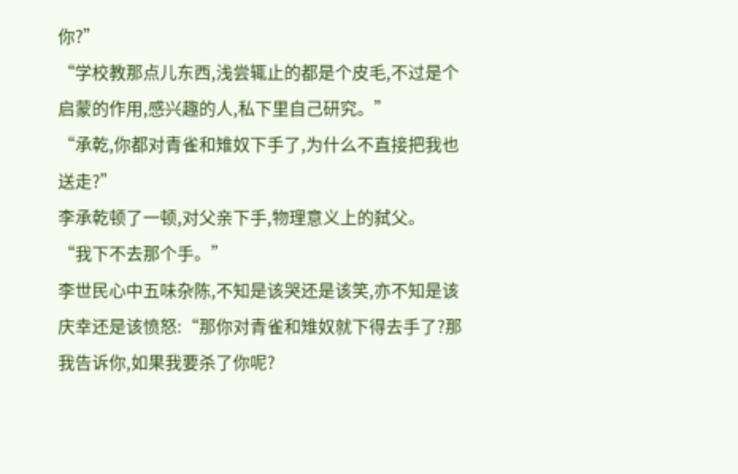你?”
“学校教那点儿东西,浅尝辄止的都是个皮毛,不过是个启蒙的作用,感兴趣的人,私下里自己研究。”
“承乾,你都对青雀和雉奴下手了,为什么不直接把我也送走?”
李承乾顿了一顿,对父亲下手,物理意义上的弑父。
“我下不去那个手。”
李世民心中五味杂陈,不知是该哭还是该笑,亦不知是该庆幸还是该愤怒:“那你对青雀和雉奴就下得去手了?那我告诉你,如果我要杀了你呢?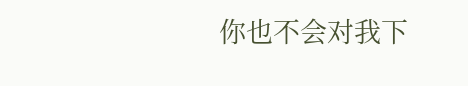你也不会对我下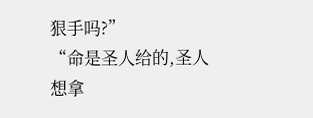狠手吗?”
“命是圣人给的,圣人想拿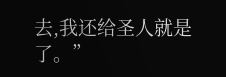去,我还给圣人就是了。”